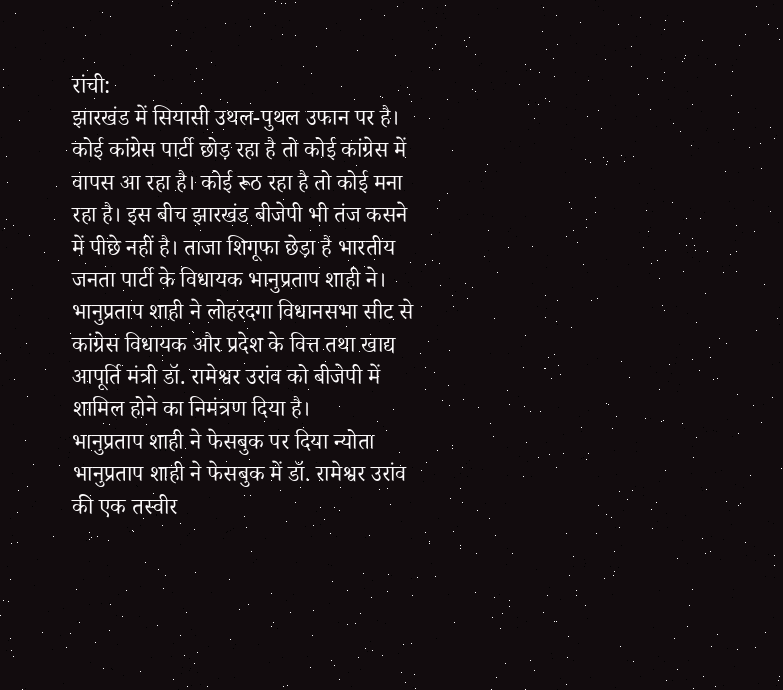रांची:
झारखंड में सियासी उथल-पुथल उफान पर है। कोई कांग्रेस पार्टी छोड़ रहा है तो कोई कांग्रेस में वापस आ रहा है। कोई रूठ रहा है तो कोई मना रहा है। इस बीच झारखंड बीजेपी भी तंज कसने में पीछे नहीं है। ताजा शिगूफा छेड़ा है भारतीय जनता पार्टी के विधायक भानुप्रताप शाही ने। भानुप्रताप शाही ने लोहरदगा विधानसभा सीट से कांग्रेस विधायक और प्रदेश के वित्त तथा खाद्य आपूर्ति मंत्री डॉ. रामेश्वर उरांव को बीजेपी में शामिल होने का निमंत्रण दिया है।
भानुप्रताप शाही ने फेसबुक पर दिया न्योता
भानुप्रताप शाही ने फेसबुक में डॉ. रामेश्वर उरांव की एक तस्वीर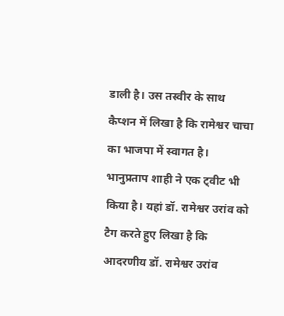डाली है। उस तस्वीर के साथ कैप्शन में लिखा है कि रामेश्वर चाचा का भाजपा में स्वागत है। भानुप्रताप शाही ने एक ट्वीट भी किया है। यहां डॉ. रामेश्वर उरांव को टैग करते हुए लिखा है कि आदरणीय डॉ. रामेश्वर उरांव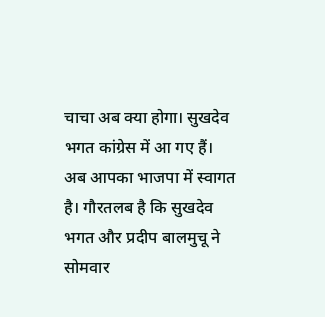चाचा अब क्या होगा। सुखदेव भगत कांग्रेस में आ गए हैं। अब आपका भाजपा में स्वागत है। गौरतलब है कि सुखदेव भगत और प्रदीप बालमुचू ने सोमवार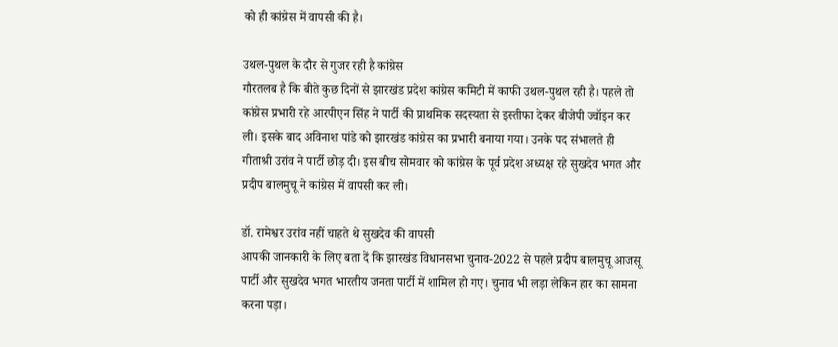को ही कांग्रेस में वापसी की है।

उथल-पुथल के दौर से गुजर रही है कांग्रेस
गौरतलब है कि बीते कुछ दिनों से झारखंड प्रदेश कांग्रेस कमिटी में काफी उथल-पुथल रही है। पहले तो कांग्रेस प्रभारी रहे आरपीएन सिंह ने पार्टी की प्राथमिक सदस्यता से इस्तीफा देकर बीजेपी ज्वॉइन कर ली। इसके बाद अविनाश पांडे को झारखंड कांग्रेस का प्रभारी बनाया गया। उनके पद संभालते ही गीताश्री उरांव ने पार्टी छोड़ दी। इस बीच सोमवार को कांग्रेस के पूर्व प्रदेश अध्यक्ष रहे सुखदेव भगत और प्रदीप बालमुचू ने कांग्रेस में वापसी कर ली।

डॉ. रामेश्वर उरांव नहीं चाहते थे सुखदेव की वापसी
आपकी जानकारी के लिए बता दें कि झारखंड विधानसभा चुनाव-2022 से पहले प्रदीप बालमुचू आजसू पार्टी और सुखदेव भगत भारतीय जनता पार्टी में शामिल हो गए। चुनाव भी लड़ा लेकिन हार का सामना करना पड़ा।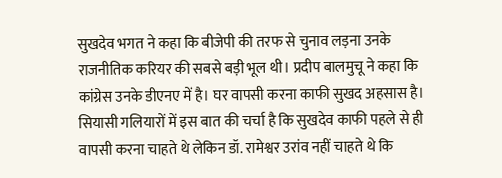सुखदेव भगत ने कहा कि बीजेपी की तरफ से चुनाव लड़ना उनके राजनीतिक करियर की सबसे बड़ी भूल थी। प्रदीप बालमुचू ने कहा कि कांग्रेस उनके डीएनए में है। घर वापसी करना काफी सुखद अहसास है। सियासी गलियारों में इस बात की चर्चा है कि सुखदेव काफी पहले से ही वापसी करना चाहते थे लेकिन डॉ. रामेश्वर उरांव नहीं चाहते थे कि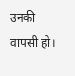उनकी वापसी हो।